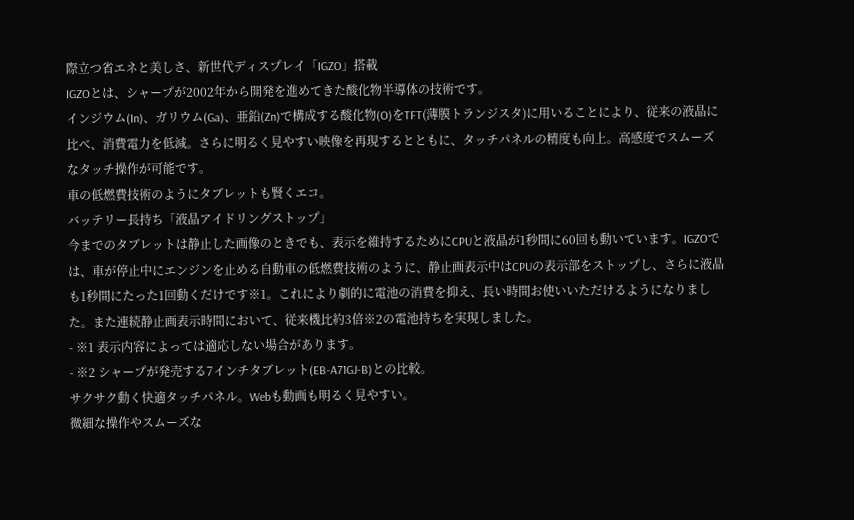際立つ省エネと美しさ、新世代ディスプレイ「IGZO」搭載
IGZOとは、シャープが2002年から開発を進めてきた酸化物半導体の技術です。
インジウム(In)、ガリウム(Ga)、亜鉛(Zn)で構成する酸化物(O)をTFT(薄膜トランジスタ)に用いることにより、従来の液晶に比べ、消費電力を低減。さらに明るく見やすい映像を再現するとともに、タッチパネルの精度も向上。高感度でスムーズなタッチ操作が可能です。
車の低燃費技術のようにタブレットも賢くエコ。
バッテリー長持ち「液晶アイドリングストップ」
今までのタブレットは静止した画像のときでも、表示を維持するためにCPUと液晶が1秒間に60回も動いています。IGZOでは、車が停止中にエンジンを止める自動車の低燃費技術のように、静止画表示中はCPUの表示部をストップし、さらに液晶も1秒間にたった1回動くだけです※1。これにより劇的に電池の消費を抑え、長い時間お使いいただけるようになりました。また連続静止画表示時間において、従来機比約3倍※2の電池持ちを実現しました。
- ※1 表示内容によっては適応しない場合があります。
- ※2 シャープが発売する7インチタブレット(EB-A71GJ-B)との比較。
サクサク動く快適タッチパネル。Webも動画も明るく見やすい。
微細な操作やスムーズな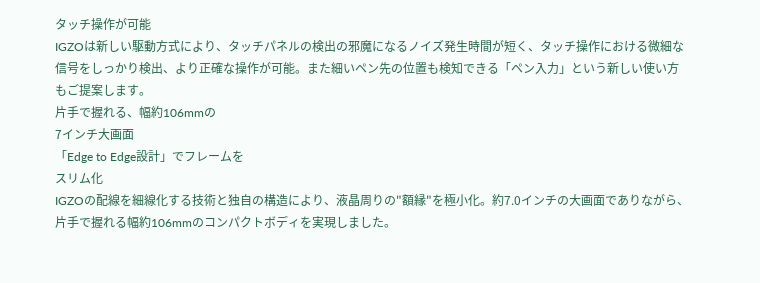タッチ操作が可能
IGZOは新しい駆動方式により、タッチパネルの検出の邪魔になるノイズ発生時間が短く、タッチ操作における微細な信号をしっかり検出、より正確な操作が可能。また細いペン先の位置も検知できる「ペン入力」という新しい使い方もご提案します。
片手で握れる、幅約106mmの
7インチ大画面
「Edge to Edge設計」でフレームを
スリム化
IGZOの配線を細線化する技術と独自の構造により、液晶周りの"額縁"を極小化。約7.0インチの大画面でありながら、片手で握れる幅約106mmのコンパクトボディを実現しました。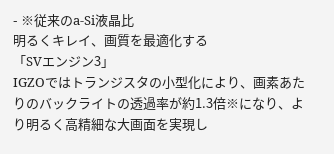- ※従来のa-Si液晶比
明るくキレイ、画質を最適化する
「SVエンジン3」
IGZOではトランジスタの小型化により、画素あたりのバックライトの透過率が約1.3倍※になり、より明るく高精細な大画面を実現し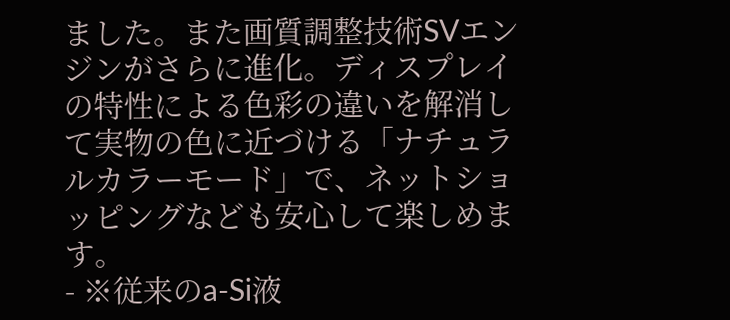ました。また画質調整技術SVエンジンがさらに進化。ディスプレイの特性による色彩の違いを解消して実物の色に近づける「ナチュラルカラーモード」で、ネットショッピングなども安心して楽しめます。
- ※従来のa-Si液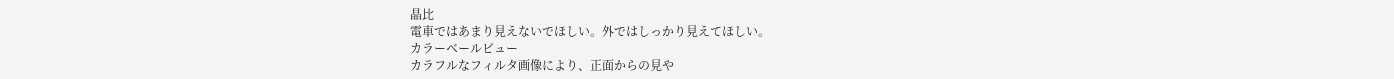晶比
電車ではあまり見えないでほしい。外ではしっかり見えてほしい。
カラーベールビュー
カラフルなフィルタ画像により、正面からの見や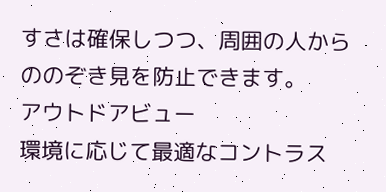すさは確保しつつ、周囲の人からののぞき見を防止できます。
アウトドアビュー
環境に応じて最適なコントラス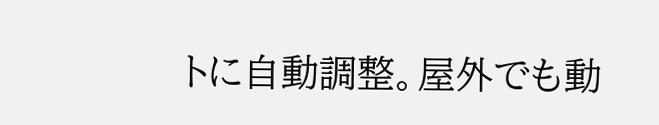トに自動調整。屋外でも動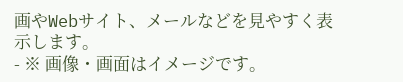画やWebサイト、メールなどを見やすく表示します。
- ※ 画像・画面はイメージです。